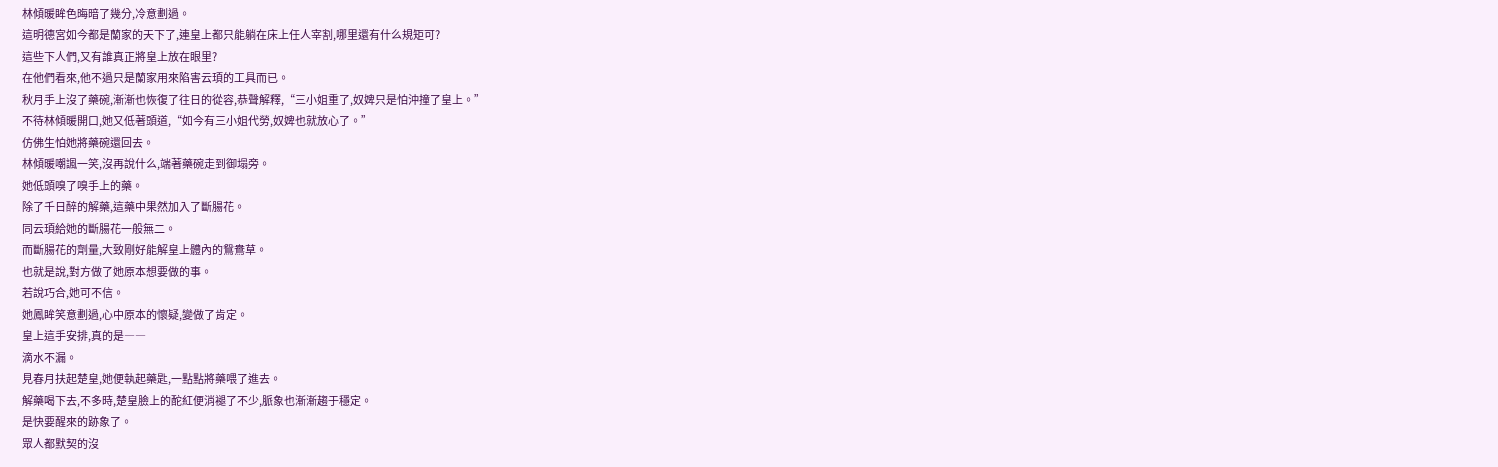林傾暖眸色晦暗了幾分,冷意劃過。
這明德宮如今都是蘭家的天下了,連皇上都只能躺在床上任人宰割,哪里還有什么規矩可?
這些下人們,又有誰真正將皇上放在眼里?
在他們看來,他不過只是蘭家用來陷害云頊的工具而已。
秋月手上沒了藥碗,漸漸也恢復了往日的從容,恭聲解釋,“三小姐重了,奴婢只是怕沖撞了皇上。”
不待林傾暖開口,她又低著頭道,“如今有三小姐代勞,奴婢也就放心了。”
仿佛生怕她將藥碗還回去。
林傾暖嘲諷一笑,沒再說什么,端著藥碗走到御塌旁。
她低頭嗅了嗅手上的藥。
除了千日醉的解藥,這藥中果然加入了斷腸花。
同云頊給她的斷腸花一般無二。
而斷腸花的劑量,大致剛好能解皇上體內的鴛鴦草。
也就是說,對方做了她原本想要做的事。
若說巧合,她可不信。
她鳳眸笑意劃過,心中原本的懷疑,變做了肯定。
皇上這手安排,真的是――
滴水不漏。
見春月扶起楚皇,她便執起藥匙,一點點將藥喂了進去。
解藥喝下去,不多時,楚皇臉上的酡紅便消褪了不少,脈象也漸漸趨于穩定。
是快要醒來的跡象了。
眾人都默契的沒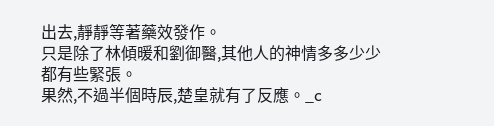出去,靜靜等著藥效發作。
只是除了林傾暖和劉御醫,其他人的神情多多少少都有些緊張。
果然,不過半個時辰,楚皇就有了反應。_c